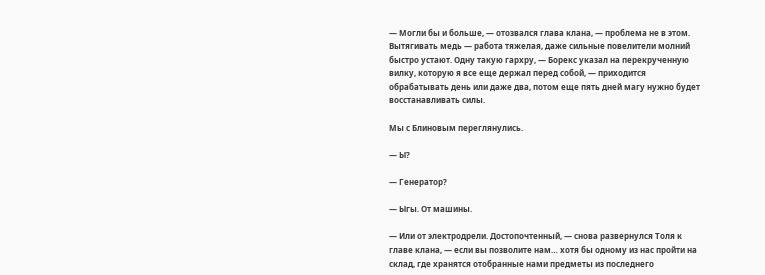— Могли бы и больше, — отозвался глава клана, — проблема не в этом. Вытягивать медь — работа тяжелая, даже сильные повелители молний быстро устают. Одну такую гархру, — Борекс указал на перекрученную вилку, которую я все еще держал перед собой, — приходится обрабатывать день или даже два, потом еще пять дней магу нужно будет восстанавливать силы.

Мы с Блиновым переглянулись.

— Ы?

— Генератор?

— Ыгы. От машины.

— Или от электродрели. Достопочтенный, — снова развернулся Толя к главе клана, — если вы позволите нам… хотя бы одному из нас пройти на склад, где хранятся отобранные нами предметы из последнего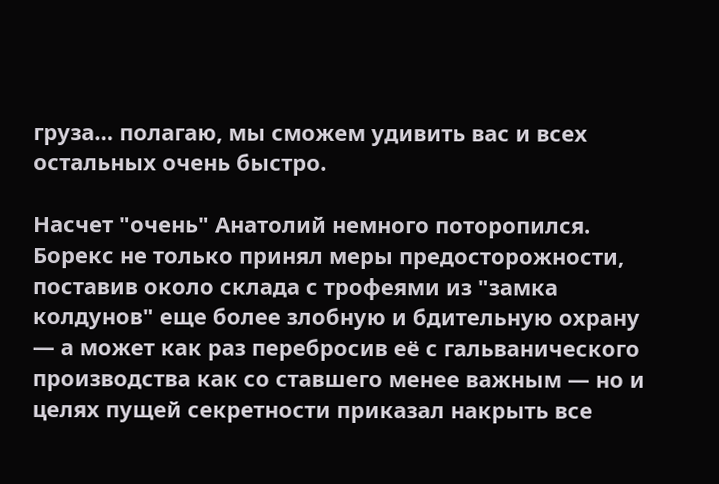груза… полагаю, мы сможем удивить вас и всех остальных очень быстро.

Насчет "очень" Анатолий немного поторопился. Борекс не только принял меры предосторожности, поставив около склада с трофеями из "замка колдунов" еще более злобную и бдительную охрану — а может как раз перебросив её с гальванического производства как со ставшего менее важным — но и целях пущей секретности приказал накрыть все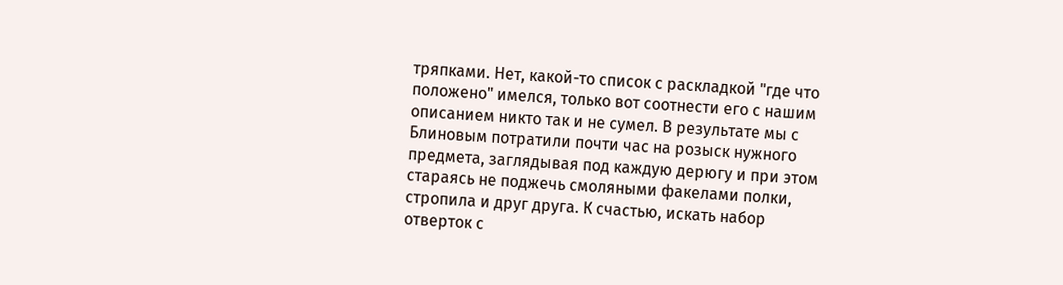тряпками. Нет, какой-то список с раскладкой "где что положено" имелся, только вот соотнести его с нашим описанием никто так и не сумел. В результате мы с Блиновым потратили почти час на розыск нужного предмета, заглядывая под каждую дерюгу и при этом стараясь не поджечь смоляными факелами полки, стропила и друг друга. К счастью, искать набор отверток с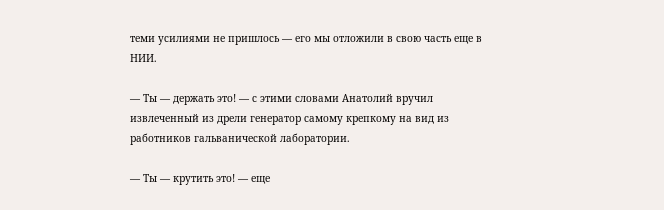теми усилиями не пришлось — его мы отложили в свою часть еще в НИИ.

— Ты — держать это! — с этими словами Анатолий вручил извлеченный из дрели генератор самому крепкому на вид из работников гальванической лаборатории.

— Ты — крутить это! — еще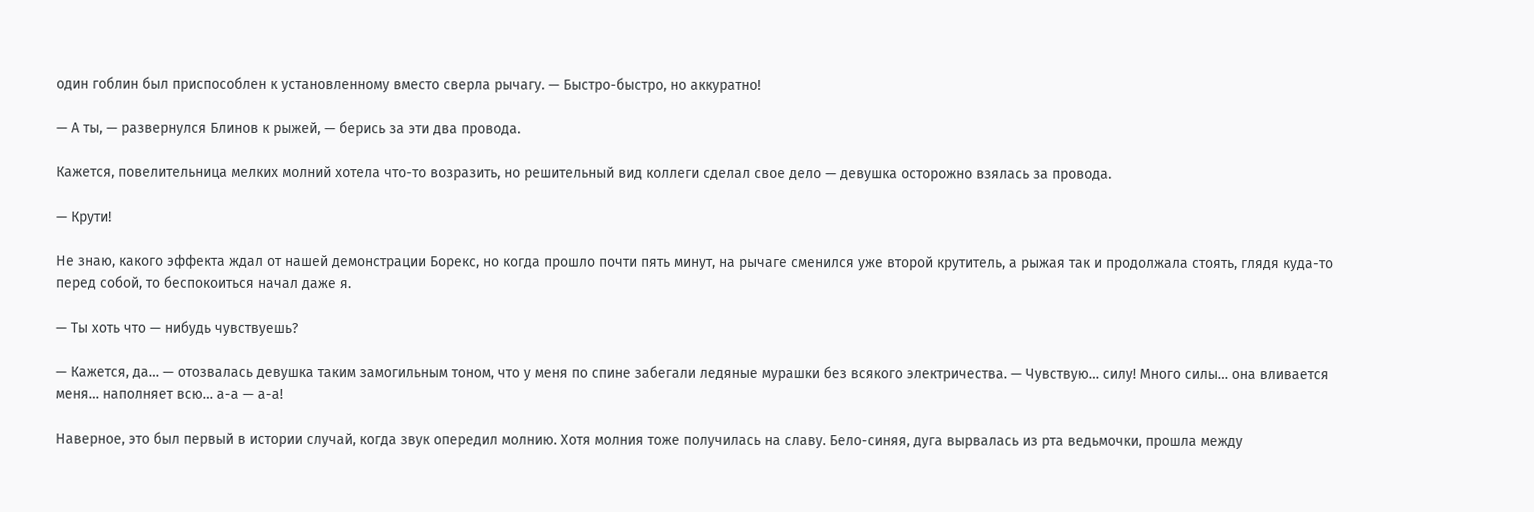один гоблин был приспособлен к установленному вместо сверла рычагу. — Быстро-быстро, но аккуратно!

— А ты, — развернулся Блинов к рыжей, — берись за эти два провода.

Кажется, повелительница мелких молний хотела что-то возразить, но решительный вид коллеги сделал свое дело — девушка осторожно взялась за провода.

— Крути!

Не знаю, какого эффекта ждал от нашей демонстрации Борекс, но когда прошло почти пять минут, на рычаге сменился уже второй крутитель, а рыжая так и продолжала стоять, глядя куда-то перед собой, то беспокоиться начал даже я.

— Ты хоть что — нибудь чувствуешь?

— Кажется, да… — отозвалась девушка таким замогильным тоном, что у меня по спине забегали ледяные мурашки без всякого электричества. — Чувствую… силу! Много силы… она вливается меня… наполняет всю… а-а — а-а!

Наверное, это был первый в истории случай, когда звук опередил молнию. Хотя молния тоже получилась на славу. Бело-синяя, дуга вырвалась из рта ведьмочки, прошла между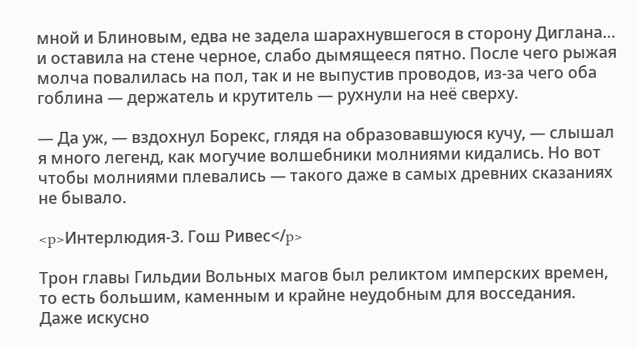мной и Блиновым, едва не задела шарахнувшегося в сторону Диглана… и оставила на стене черное, слабо дымящееся пятно. После чего рыжая молча повалилась на пол, так и не выпустив проводов, из-за чего оба гоблина — держатель и крутитель — рухнули на неё сверху.

— Да уж, — вздохнул Борекс, глядя на образовавшуюся кучу, — слышал я много легенд, как могучие волшебники молниями кидались. Но вот чтобы молниями плевались — такого даже в самых древних сказаниях не бывало.

<p>Интерлюдия-3. Гош Ривес</p>

Трон главы Гильдии Вольных магов был реликтом имперских времен, то есть большим, каменным и крайне неудобным для восседания. Даже искусно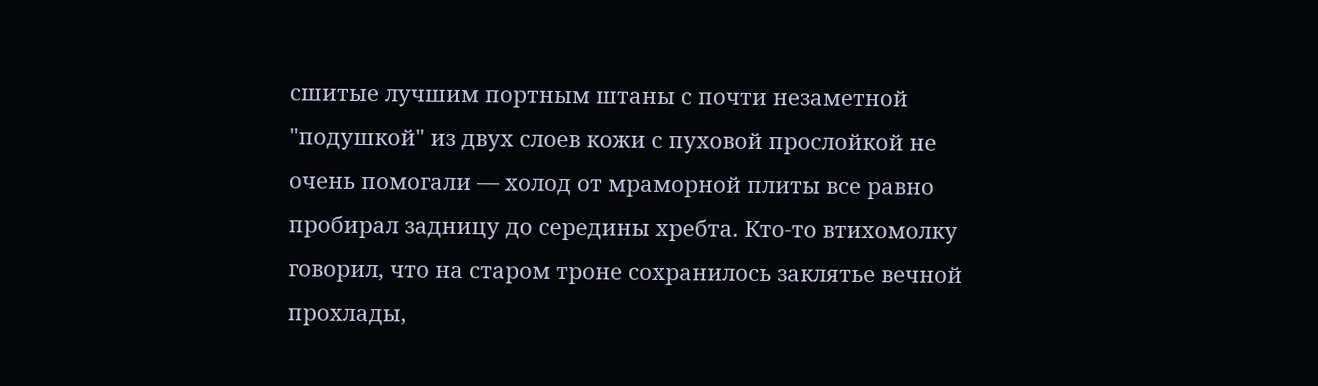сшитые лучшим портным штаны с почти незаметной "подушкой" из двух слоев кожи с пуховой прослойкой не очень помогали — холод от мраморной плиты все равно пробирал задницу до середины хребта. Кто-то втихомолку говорил, что на старом троне сохранилось заклятье вечной прохлады,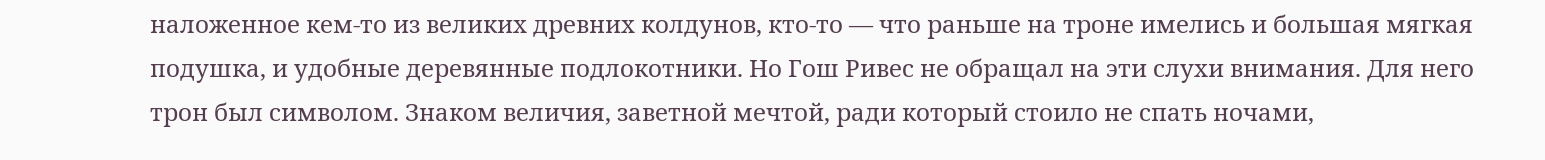наложенное кем-то из великих древних колдунов, кто-то — что раньше на троне имелись и большая мягкая подушка, и удобные деревянные подлокотники. Но Гош Ривес не обращал на эти слухи внимания. Для него трон был символом. Знаком величия, заветной мечтой, ради который стоило не спать ночами,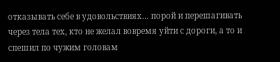отказывать себе в удовольствиях… порой и перешагивать через тела тех, кто не желал вовремя уйти с дороги, а то и спешил по чужим головам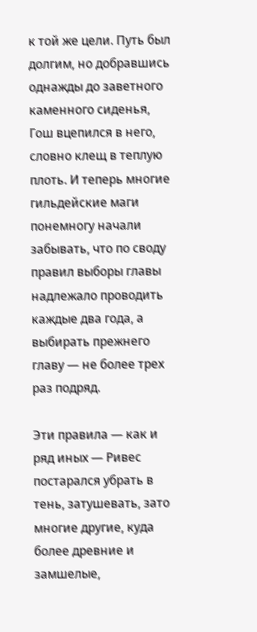к той же цели. Путь был долгим, но добравшись однажды до заветного каменного сиденья, Гош вцепился в него, словно клещ в теплую плоть. И теперь многие гильдейские маги понемногу начали забывать, что по своду правил выборы главы надлежало проводить каждые два года, а выбирать прежнего главу — не более трех раз подряд.

Эти правила — как и ряд иных — Ривес постарался убрать в тень, затушевать, зато многие другие, куда более древние и замшелые,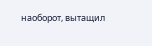наоборот, вытащил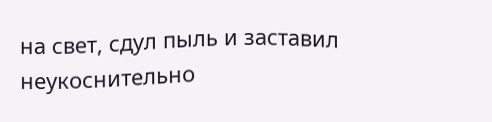на свет, сдул пыль и заставил неукоснительно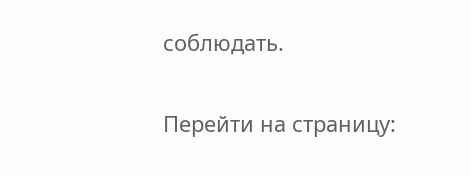соблюдать.

Перейти на страницу: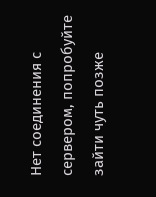Нет соединения с сервером, попробуйте зайти чуть позже